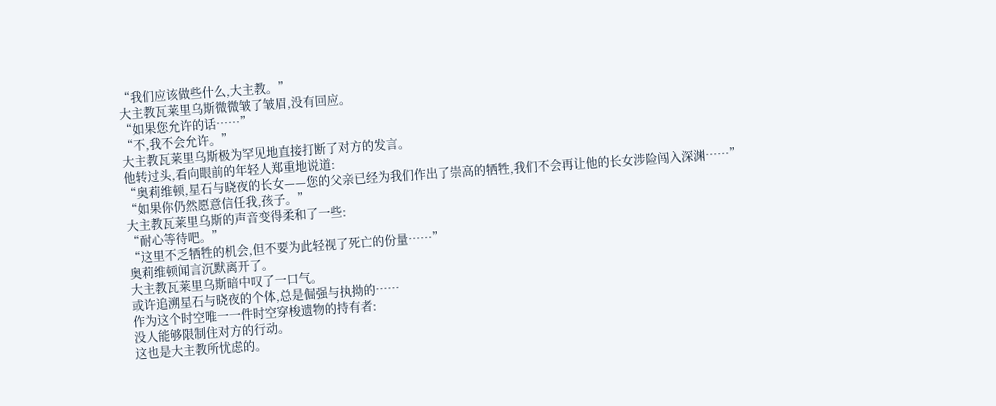“我们应该做些什么,大主教。”
大主教瓦莱里乌斯微微皱了皱眉,没有回应。
“如果您允许的话……”
“不,我不会允许。”
大主教瓦莱里乌斯极为罕见地直接打断了对方的发言。
他转过头,看向眼前的年轻人郑重地说道:
“奥莉维顿,星石与晓夜的长女——您的父亲已经为我们作出了崇高的牺牲,我们不会再让他的长女涉险闯入深渊……”
“如果你仍然愿意信任我,孩子。”
大主教瓦莱里乌斯的声音变得柔和了一些:
“耐心等待吧。”
“这里不乏牺牲的机会,但不要为此轻视了死亡的份量……”
奥莉维顿闻言沉默离开了。
大主教瓦莱里乌斯暗中叹了一口气。
或许追溯星石与晓夜的个体,总是倔强与执拗的……
作为这个时空唯一一件时空穿梭遗物的持有者:
没人能够限制住对方的行动。
这也是大主教所忧虑的。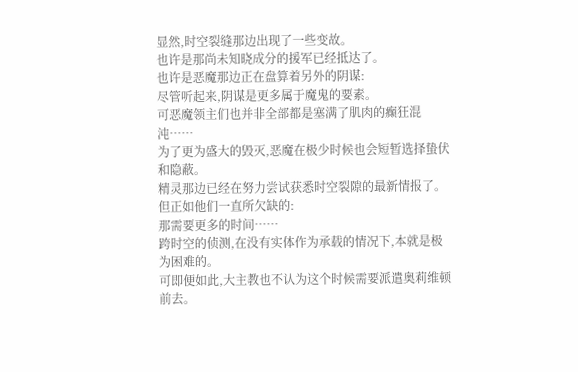显然,时空裂缝那边出现了一些变故。
也许是那尚未知晓成分的援军已经抵达了。
也许是恶魔那边正在盘算着另外的阴谋:
尽管听起来,阴谋是更多属于魔鬼的要素。
可恶魔领主们也并非全部都是塞满了肌肉的癫狂混沌……
为了更为盛大的毁灭,恶魔在极少时候也会短暂选择蛰伏和隐蔽。
精灵那边已经在努力尝试获悉时空裂隙的最新情报了。
但正如他们一直所欠缺的:
那需要更多的时间……
跨时空的侦测,在没有实体作为承载的情况下,本就是极为困难的。
可即便如此,大主教也不认为这个时候需要派遣奥莉维顿前去。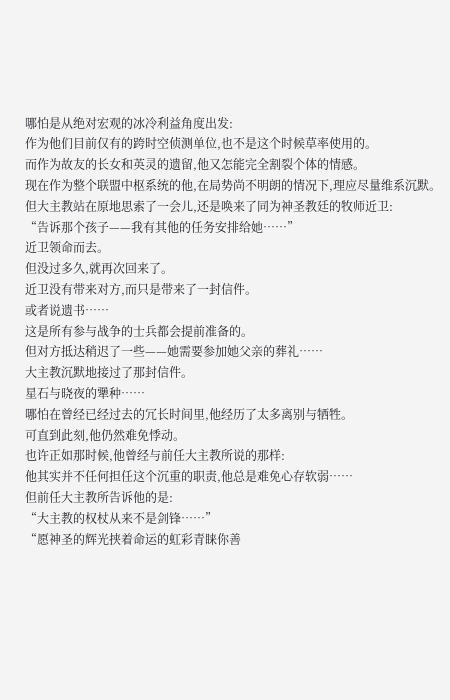哪怕是从绝对宏观的冰冷利益角度出发:
作为他们目前仅有的跨时空侦测单位,也不是这个时候草率使用的。
而作为故友的长女和英灵的遗留,他又怎能完全割裂个体的情感。
现在作为整个联盟中枢系统的他,在局势尚不明朗的情况下,理应尽量维系沉默。
但大主教站在原地思索了一会儿,还是唤来了同为神圣教廷的牧师近卫:
“告诉那个孩子——我有其他的任务安排给她……”
近卫领命而去。
但没过多久,就再次回来了。
近卫没有带来对方,而只是带来了一封信件。
或者说遗书……
这是所有参与战争的士兵都会提前准备的。
但对方抵达稍迟了一些——她需要参加她父亲的葬礼……
大主教沉默地接过了那封信件。
星石与晓夜的犟种……
哪怕在曾经已经过去的冗长时间里,他经历了太多离别与牺牲。
可直到此刻,他仍然难免悸动。
也许正如那时候,他曾经与前任大主教所说的那样:
他其实并不任何担任这个沉重的职责,他总是难免心存软弱……
但前任大主教所告诉他的是:
“大主教的权杖从来不是剑锋……”
“愿神圣的辉光挟着命运的虹彩青睐你善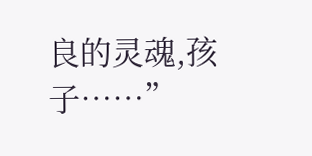良的灵魂,孩子……”